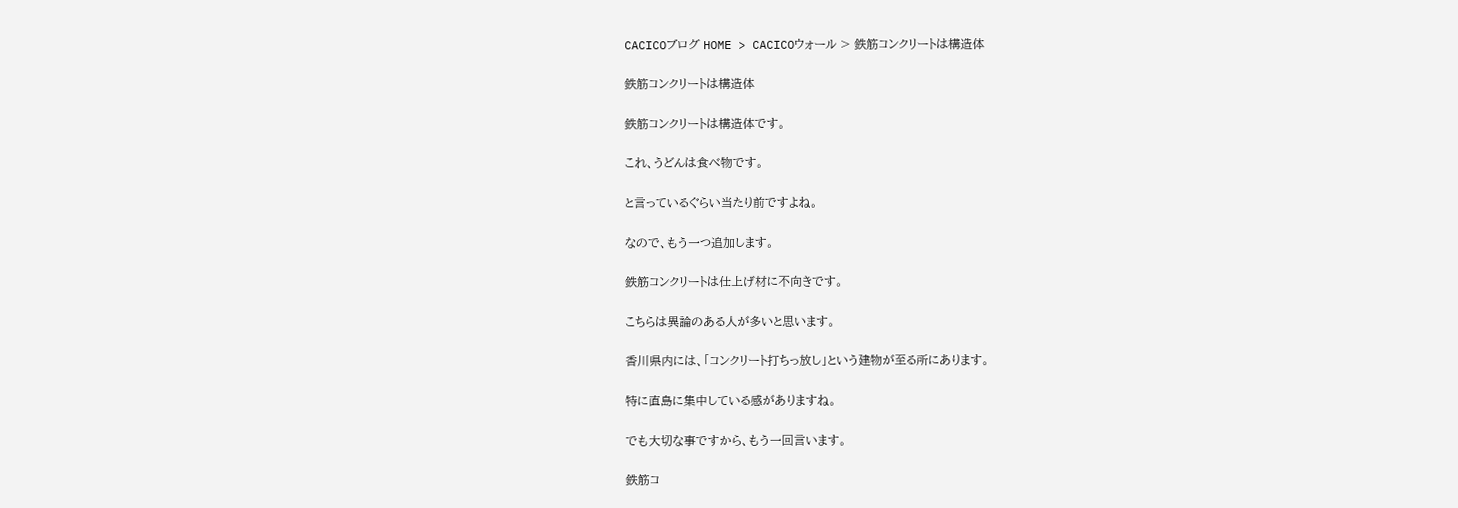CACICOブログ HOME > CACICOウォール > 鉄筋コンクリートは構造体

鉄筋コンクリートは構造体

鉄筋コンクリートは構造体です。

これ、うどんは食べ物です。

と言っているぐらい当たり前ですよね。

なので、もう一つ追加します。

鉄筋コンクリートは仕上げ材に不向きです。

こちらは異論のある人が多いと思います。

香川県内には、「コンクリート打ちっ放し」という建物が至る所にあります。

特に直島に集中している感がありますね。

でも大切な事ですから、もう一回言います。

鉄筋コ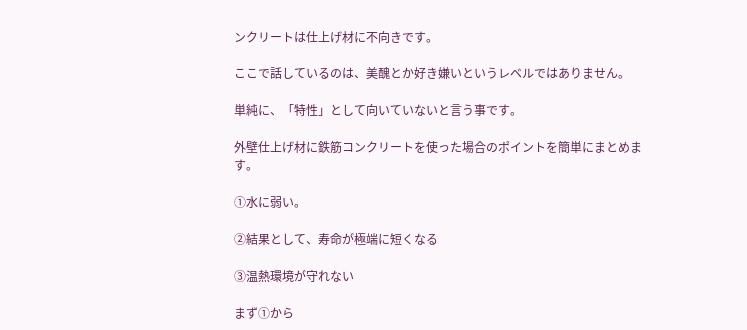ンクリートは仕上げ材に不向きです。

ここで話しているのは、美醜とか好き嫌いというレベルではありません。

単純に、「特性」として向いていないと言う事です。

外壁仕上げ材に鉄筋コンクリートを使った場合のポイントを簡単にまとめます。

①水に弱い。

②結果として、寿命が極端に短くなる

③温熱環境が守れない

まず①から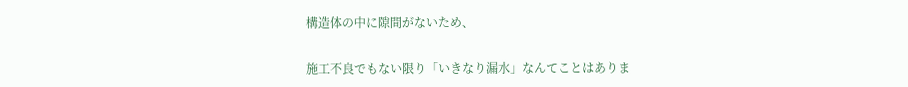構造体の中に隙間がないため、

施工不良でもない限り「いきなり漏水」なんてことはありま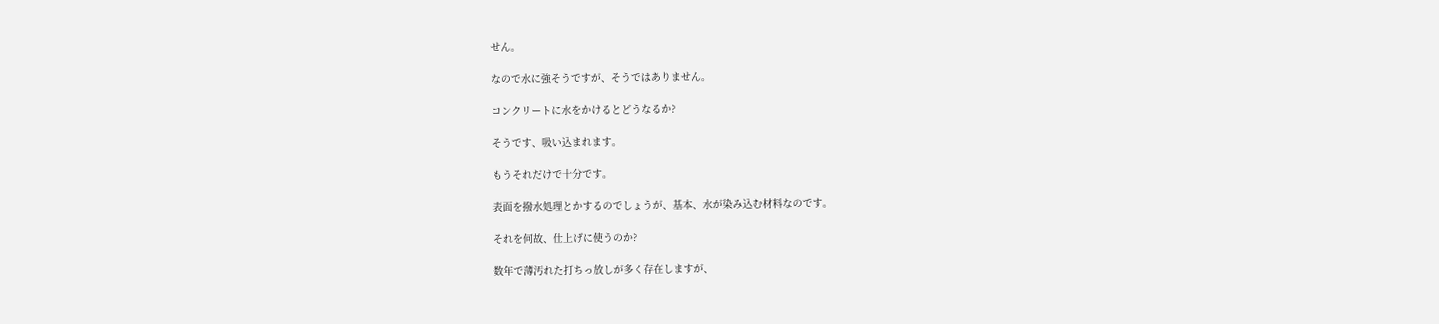せん。

なので水に強そうですが、そうではありません。

コンクリートに水をかけるとどうなるか?

そうです、吸い込まれます。

もうそれだけで十分です。

表面を撥水処理とかするのでしょうが、基本、水が染み込む材料なのです。

それを何故、仕上げに使うのか?

数年で薄汚れた打ちっ放しが多く存在しますが、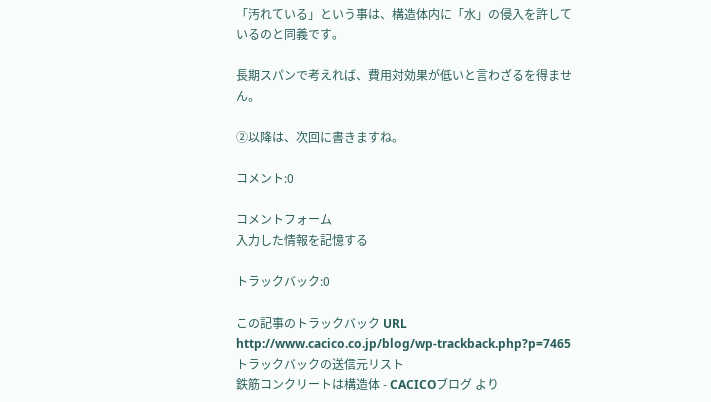「汚れている」という事は、構造体内に「水」の侵入を許しているのと同義です。

長期スパンで考えれば、費用対効果が低いと言わざるを得ません。

②以降は、次回に書きますね。

コメント:0

コメントフォーム
入力した情報を記憶する

トラックバック:0

この記事のトラックバック URL
http://www.cacico.co.jp/blog/wp-trackback.php?p=7465
トラックバックの送信元リスト
鉄筋コンクリートは構造体 - CACICOブログ より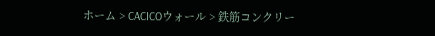ホーム > CACICOウォール > 鉄筋コンクリー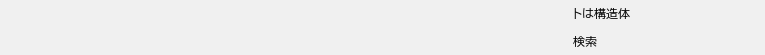トは構造体

検索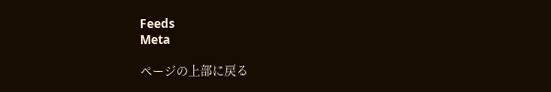Feeds
Meta

ページの上部に戻る